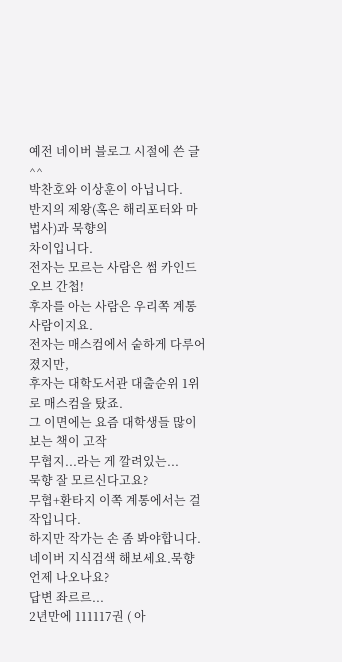예전 네이버 블로그 시절에 쓴 글^^
박찬호와 이상훈이 아닙니다.
반지의 제왕(혹은 해리포터와 마법사)과 묵향의
차이입니다.
전자는 모르는 사람은 썸 카인드 오브 간첩!
후자를 아는 사람은 우리쪽 계통 사람이지요.
전자는 매스컴에서 숱하게 다루어 졌지만,
후자는 대학도서관 대출순위 1위로 매스컴을 탔죠.
그 이면에는 요즘 대학생들 많이 보는 책이 고작
무협지...라는 게 깔려있는...
묵향 잘 모르신다고요?
무협+환타지 이쪽 계통에서는 걸작입니다.
하지만 작가는 손 좀 봐야합니다.
네이버 지식검색 해보세요.묵향 언제 나오나요?
답변 좌르르...
2년만에 111117권 ( 아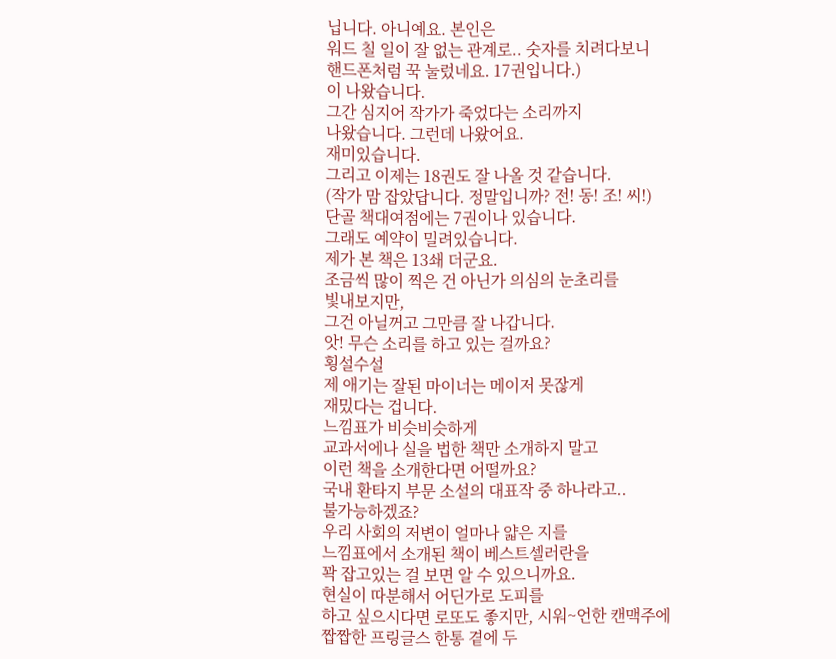닙니다. 아니예요. 본인은
워드 칠 일이 잘 없는 관계로.. 숫자를 치려다보니
핸드폰처럼 꾹 눌렀네요. 17권입니다.)
이 나왔습니다.
그간 심지어 작가가 죽었다는 소리까지
나왔습니다. 그런데 나왔어요.
재미있습니다.
그리고 이제는 18권도 잘 나올 것 같습니다.
(작가 맘 잡았답니다. 정말입니까? 전! 동! 조! 씨!)
단골 책대여점에는 7권이나 있습니다.
그래도 예약이 밀려있습니다.
제가 본 책은 13쇄 더군요.
조금씩 많이 찍은 건 아닌가 의심의 눈초리를
빛내보지만,
그건 아닐꺼고 그만큼 잘 나갑니다.
앗! 무슨 소리를 하고 있는 걸까요?
횡설수설
제 애기는 잘된 마이너는 메이저 못잖게
재밌다는 겁니다.
느낌표가 비슷비슷하게
교과서에나 실을 법한 책만 소개하지 말고
이런 책을 소개한다면 어떨까요?
국내 환타지 부문 소설의 대표작 중 하나라고..
불가능하겠죠?
우리 사회의 저변이 얼마나 얇은 지를
느낌표에서 소개된 책이 베스트셀러란을
꽉 잡고있는 걸 보면 알 수 있으니까요.
현실이 따분해서 어딘가로 도피를
하고 싶으시다면 로또도 좋지만, 시워~언한 캔맥주에
짭짭한 프링글스 한통 곁에 두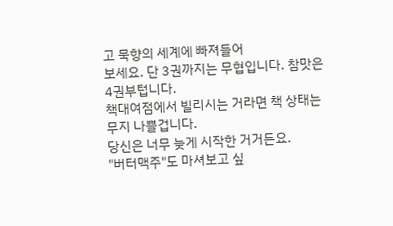고 묵향의 세계에 빠져들어
보세요. 단 3권까지는 무협입니다. 참맛은 4권부텁니다.
책대여점에서 빌리시는 거라면 책 상태는 무지 나쁠겁니다.
당신은 너무 늦게 시작한 거거든요.
"버터맥주"도 마셔보고 싶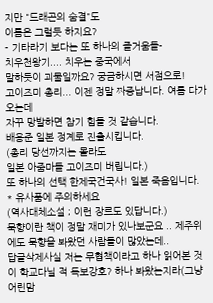지만 "드래곤의 숨결"도
이름은 그럴듯 하지요?
- 기타라기 보다는 또 하나의 즐거움들-
치우천왕기.... 치우는 중국에서
말하듯이 괴물일까요? 궁금하시면 서점으로!
고이즈미 총리... 이젠 정말 짜증납니다. 여름 다가오는데
자꾸 망발하면 참기 힘들 것 같습니다.
배용준 일본 정계로 진출시킵니다.
(총리 당선까지는 몰라도
일본 아줌마들 고이즈미 버립니다.)
또 하나의 선택 한제국건국사! 일본 죽음입니다.
* 유사품에 주의하세요
(역사대체소설 ; 이런 장르도 있답니다.)
묵향이란 책이 정말 재미가 있나보군요 .. 제주위에도 묵향을 봐왔던 사람들이 많았는데..
답글삭제사실 저는 무협책이라고 하나 읽어본 것이 학교다닐 적 독보강호? 하나 봐왔는지라(그냥 어린맘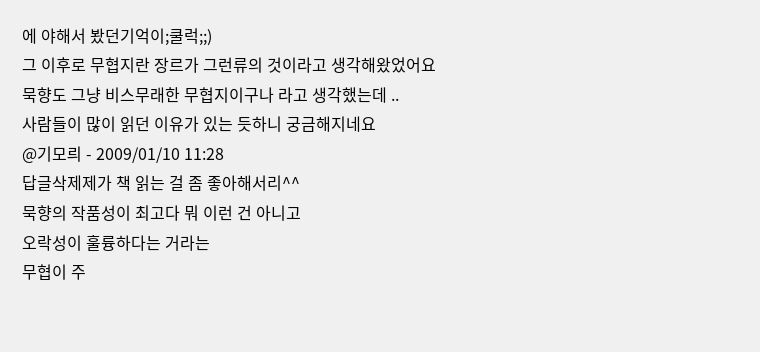에 야해서 봤던기억이;쿨럭;;)
그 이후로 무협지란 장르가 그런류의 것이라고 생각해왔었어요
묵향도 그냥 비스무래한 무협지이구나 라고 생각했는데 ..
사람들이 많이 읽던 이유가 있는 듯하니 궁금해지네요
@기모릐 - 2009/01/10 11:28
답글삭제제가 책 읽는 걸 좀 좋아해서리^^
묵향의 작품성이 최고다 뭐 이런 건 아니고
오락성이 훌륭하다는 거라는
무협이 주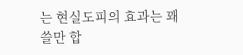는 현실도피의 효과는 꽤 쓸만 합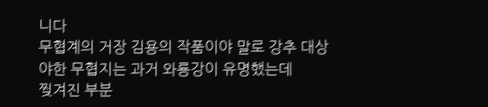니다
무협계의 거장 김용의 작품이야 말로 강추 대상
야한 무협지는 과거 와룡강이 유명했는데
찢겨진 부분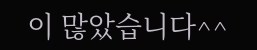이 많았습니다^^